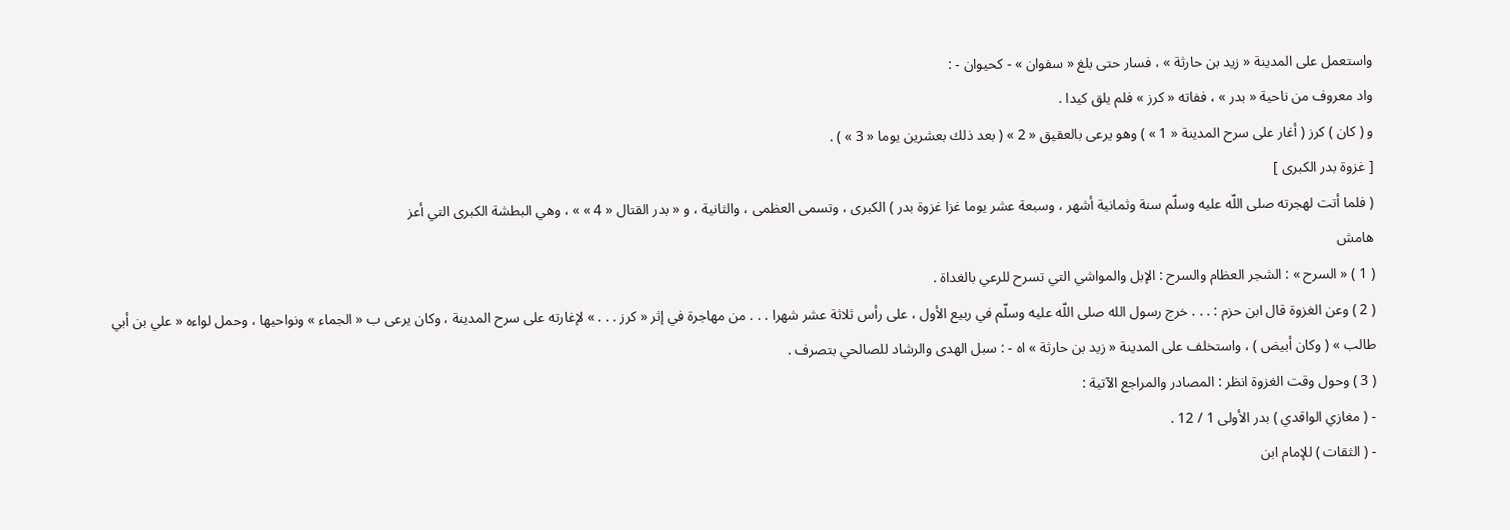واستعمل على المدينة « زيد بن حارثة » ، فسار حتى بلغ « سفوان » - كحيوان - :
واد معروف من ناحية « بدر » ، ففاته « كرز » فلم يلق كيدا .
و ( كان ) كرز ( أغار على سرح المدينة « 1 » ) وهو يرعى بالعقيق « 2 » ( بعد ذلك بعشرين يوما « 3 » ) .
[ غزوة بدر الكبرى ]
( فلما أتت لهجرته صلى اللّه عليه وسلّم سنة وثمانية أشهر ، وسبعة عشر يوما غزا غزوة بدر ) الكبرى ، وتسمى العظمى ، والثانية ، و « بدر القتال « 4 » » ، وهي البطشة الكبرى التي أعز
هامش
( 1 ) « السرح » : الشجر العظام والسرح : الإبل والمواشي التي تسرح للرعي بالغداة .
( 2 ) وعن الغزوة قال ابن حزم : . . . خرج رسول الله صلى اللّه عليه وسلّم في ربيع الأول ، على رأس ثلاثة عشر شهرا . . . من مهاجرة في إثر « كرز . . . » لإغارته على سرح المدينة ، وكان يرعى ب « الجماء » ونواحيها ، وحمل لواءه « علي بن أبي طالب » ( وكان أبيض ) ، واستخلف على المدينة « زيد بن حارثة » اه - : سبل الهدى والرشاد للصالحي بتصرف .
( 3 ) وحول وقت الغزوة انظر : المصادر والمراجع الآتية :
- ( مغازي الواقدي ) بدر الأولى 1 / 12 .
- ( الثقات ) للإمام ابن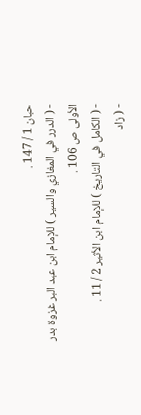حبان 1 / 147 .
- ( الدرر في المغازي والسير ) للإمام ابن عبد البر غزوة بدر الأولى ص 106 .
- ( الكامل في التاريخ ) للإمام ابن الأثير 2 / 11 .
- ( زاد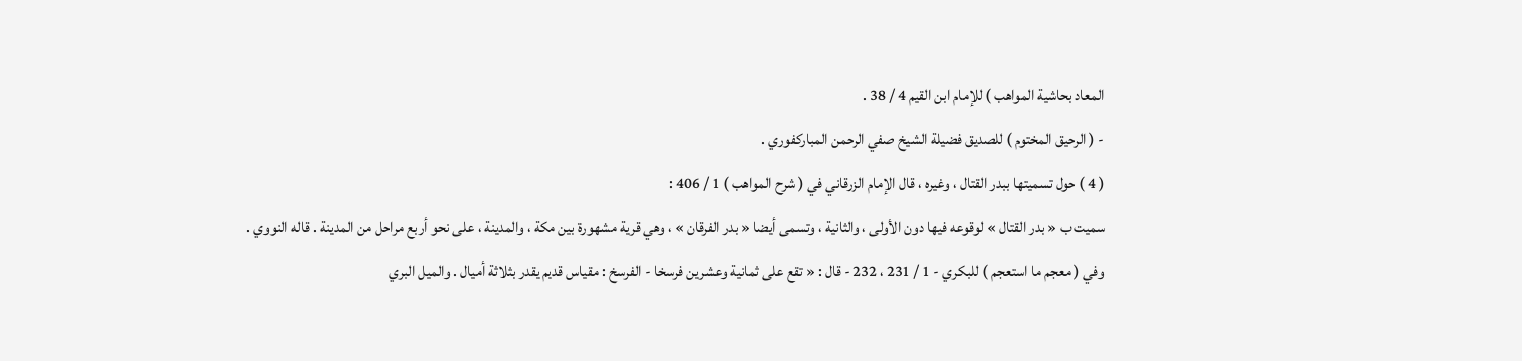المعاد بحاشية المواهب ) للإمام ابن القيم 4 / 38 .
- ( الرحيق المختوم ) للصديق فضيلة الشيخ صفي الرحمن المباركفوري .
( 4 ) حول تسميتها ببدر القتال ، وغيره ، قال الإمام الزرقاني في ( شرح المواهب ) 1 / 406 :
سميت ب « بدر القتال » لوقوعه فيها دون الأولى ، والثانية ، وتسمى أيضا « بدر الفرقان » ، وهي قرية مشهورة بين مكة ، والمدينة ، على نحو أربع مراحل من المدينة . قاله النووي .
وفي ( معجم ما استعجم ) للبكري - 1 / 231 ، 232 - قال : « تقع على ثمانية وعشرين فرسخا - الفرسخ : مقياس قديم يقدر بثلاثة أميال . والميل البري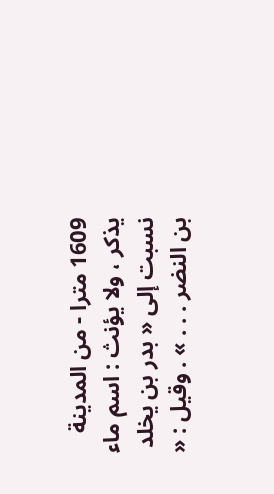1609 مترا - من المدينة يذكر ، ولا يؤنث : اسم ماء نسبت إلى « بدر بن يخلد بن النضر . . . » . وقيل : «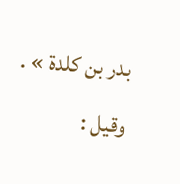بدر بن كلدة » . وقيل :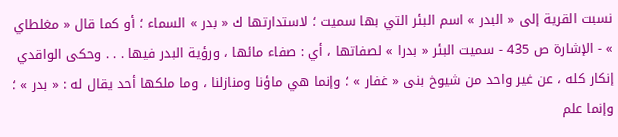نسبت القرية إلى « البدر » اسم البئر التي بها سميت ؛ لاستدارتها ك « بدر » السماء ؛ أو كما قال « مغلطاي » - الإشارة ص 435 - سميت البئر « بدرا » لصفاتها ، أي : صفاء مائها ، ورؤية البدر فيها . . . وحكى الواقدي إنكار كله ، عن غير واحد من شيوخ بنى « غفار » ؛ وإنما هي ماؤنا ومنازلنا ، وما ملكها أحد يقال له : « بدر » ؛ وإنما علم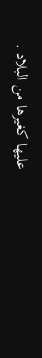عليها كغيرها من البلاد .